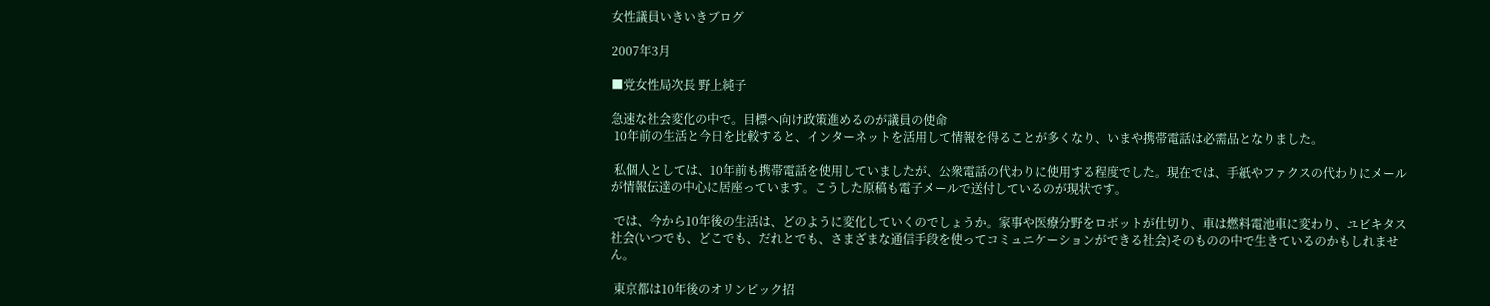女性議員いきいきブログ

2007年3月

■党女性局次長 野上純子

急速な社会変化の中で。目標へ向け政策進めるのが議員の使命
 10年前の生活と今日を比較すると、インターネットを活用して情報を得ることが多くなり、いまや携帯電話は必需品となりました。

 私個人としては、10年前も携帯電話を使用していましたが、公衆電話の代わりに使用する程度でした。現在では、手紙やファクスの代わりにメールが情報伝達の中心に居座っています。こうした原稿も電子メールで送付しているのが現状です。

 では、今から10年後の生活は、どのように変化していくのでしょうか。家事や医療分野をロボットが仕切り、車は燃料電池車に変わり、ユビキタス社会(いつでも、どこでも、だれとでも、さまざまな通信手段を使ってコミュニケーションができる社会)そのものの中で生きているのかもしれません。

 東京都は10年後のオリンピック招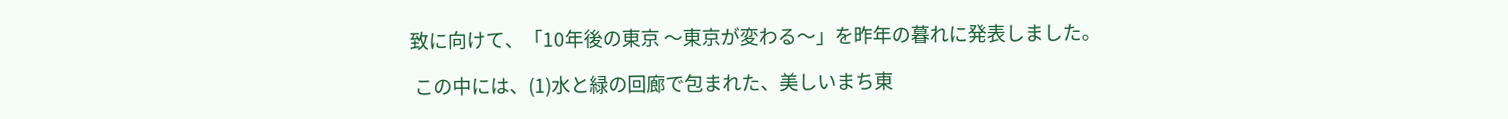致に向けて、「10年後の東京 〜東京が変わる〜」を昨年の暮れに発表しました。

 この中には、(1)水と緑の回廊で包まれた、美しいまち東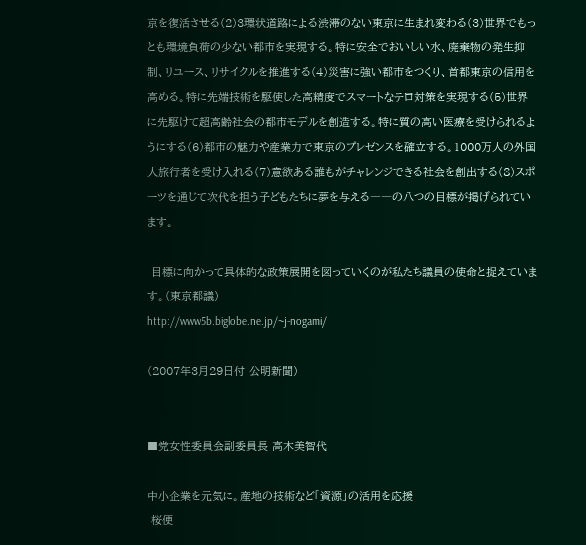京を復活させる(2)3環状道路による渋滞のない東京に生まれ変わる(3)世界でもっとも環境負荷の少ない都市を実現する。特に安全でおいしい水、廃棄物の発生抑制、リユース、リサイクルを推進する(4)災害に強い都市をつくり、首都東京の信用を高める。特に先端技術を駆使した高精度でスマートなテロ対策を実現する(5)世界に先駆けて超高齢社会の都市モデルを創造する。特に質の高い医療を受けられるようにする(6)都市の魅力や産業力で東京のプレゼンスを確立する。1000万人の外国人旅行者を受け入れる(7)意欲ある誰もがチャレンジできる社会を創出する(8)スポーツを通じて次代を担う子どもたちに夢を与える――の八つの目標が掲げられています。

 目標に向かって具体的な政策展開を図っていくのが私たち議員の使命と捉えています。(東京都議)
http://www5b.biglobe.ne.jp/~j-nogami/

(2007年3月29日付 公明新聞)


■党女性委員会副委員長 高木美智代

中小企業を元気に。産地の技術など「資源」の活用を応援
 桜便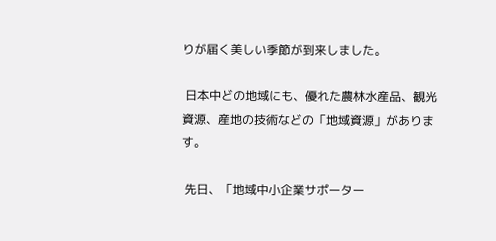りが届く美しい季節が到来しました。

 日本中どの地域にも、優れた農林水産品、観光資源、産地の技術などの「地域資源」があります。

 先日、「地域中小企業サポーター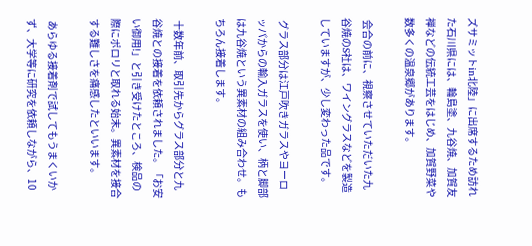ズサミットin北陸」に出席するため訪れた石川県には、輪島塗、九谷焼、加賀友禅などの伝統工芸をはじめ、加賀野菜や数多くの温泉郷があります。

 会合の前に、視察させていただいた九谷焼のS社は、ワイングラスなどを製造していますが、少し変わった品です。

 グラス部分は江戸吹きガラスやヨーロッパからの輸入ガラスを使い、柄と脚部は九谷焼という異素材の組み合わせ。もちろん接着します。

 十数年前、取引先からグラス部分と九谷焼との接着を依頼されました。「お安い御用!」と引き受けたところ、検品の際にポロリと取れる始末。異素材を接合する難しさを痛感したといいます。

 あらゆる接着剤で試してもうまくいかず、大学等に研究を依頼しながら、10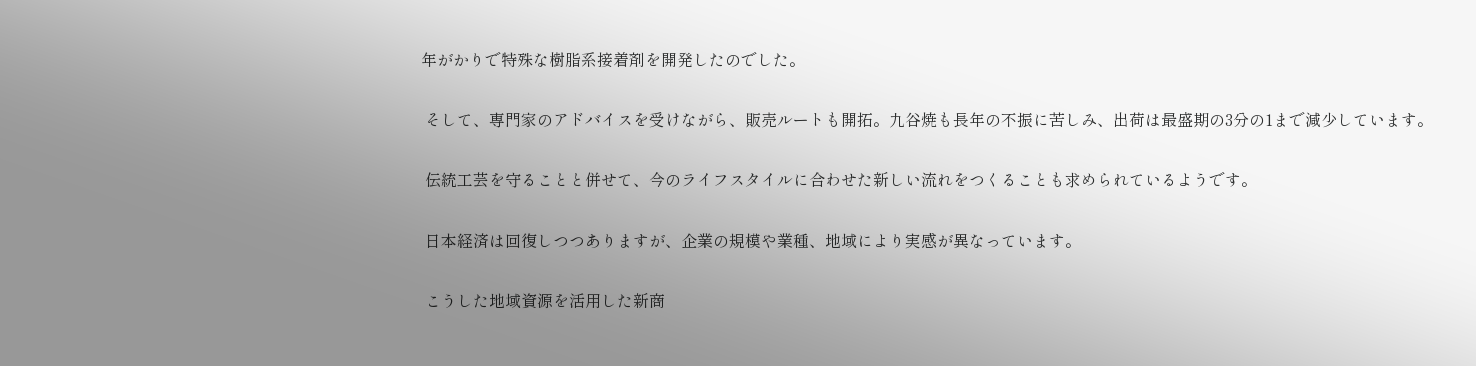年がかりで特殊な樹脂系接着剤を開発したのでした。

 そして、専門家のアドバイスを受けながら、販売ルートも開拓。九谷焼も長年の不振に苦しみ、出荷は最盛期の3分の1まで減少しています。

 伝統工芸を守ることと併せて、今のライフスタイルに合わせた新しい流れをつくることも求められているようです。

 日本経済は回復しつつありますが、企業の規模や業種、地域により実感が異なっています。

 こうした地域資源を活用した新商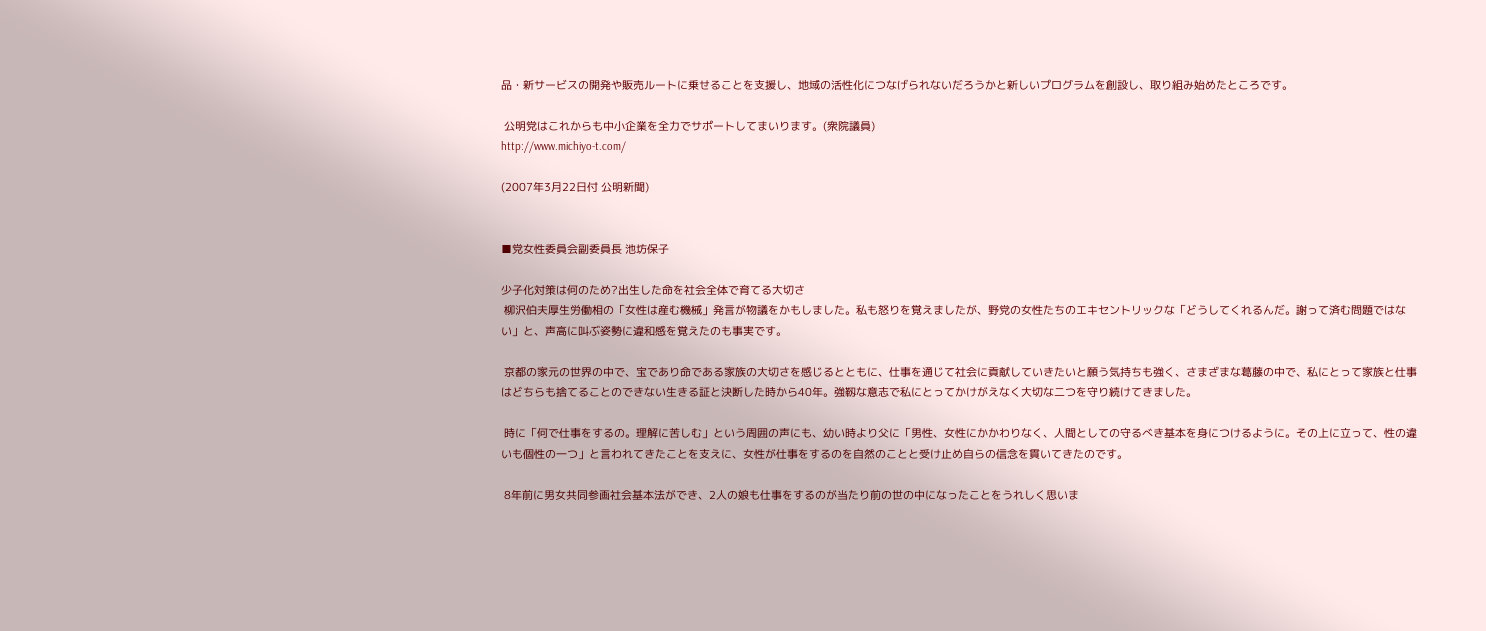品・新サービスの開発や販売ルートに乗せることを支援し、地域の活性化につなげられないだろうかと新しいプログラムを創設し、取り組み始めたところです。

 公明党はこれからも中小企業を全力でサポートしてまいります。(衆院議員)
http://www.michiyo-t.com/

(2007年3月22日付 公明新聞)


■党女性委員会副委員長 池坊保子

少子化対策は何のため?出生した命を社会全体で育てる大切さ
 柳沢伯夫厚生労働相の「女性は産む機械」発言が物議をかもしました。私も怒りを覚えましたが、野党の女性たちのエキセントリックな「どうしてくれるんだ。謝って済む問題ではない」と、声高に叫ぶ姿勢に違和感を覚えたのも事実です。

 京都の家元の世界の中で、宝であり命である家族の大切さを感じるとともに、仕事を通じて社会に貢献していきたいと願う気持ちも強く、さまざまな葛藤の中で、私にとって家族と仕事はどちらも捨てることのできない生きる証と決断した時から40年。強靱な意志で私にとってかけがえなく大切な二つを守り続けてきました。

 時に「何で仕事をするの。理解に苦しむ」という周囲の声にも、幼い時より父に「男性、女性にかかわりなく、人間としての守るべき基本を身につけるように。その上に立って、性の違いも個性の一つ」と言われてきたことを支えに、女性が仕事をするのを自然のことと受け止め自らの信念を貫いてきたのです。

 8年前に男女共同参画社会基本法ができ、2人の娘も仕事をするのが当たり前の世の中になったことをうれしく思いま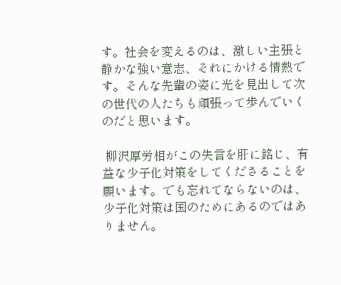す。社会を変えるのは、激しい主張と静かな強い意志、それにかける情熱です。そんな先輩の姿に光を見出して次の世代の人たちも頑張って歩んでいくのだと思います。

 柳沢厚労相がこの失言を肝に銘じ、有益な少子化対策をしてくださることを願います。でも忘れてならないのは、少子化対策は国のためにあるのではありません。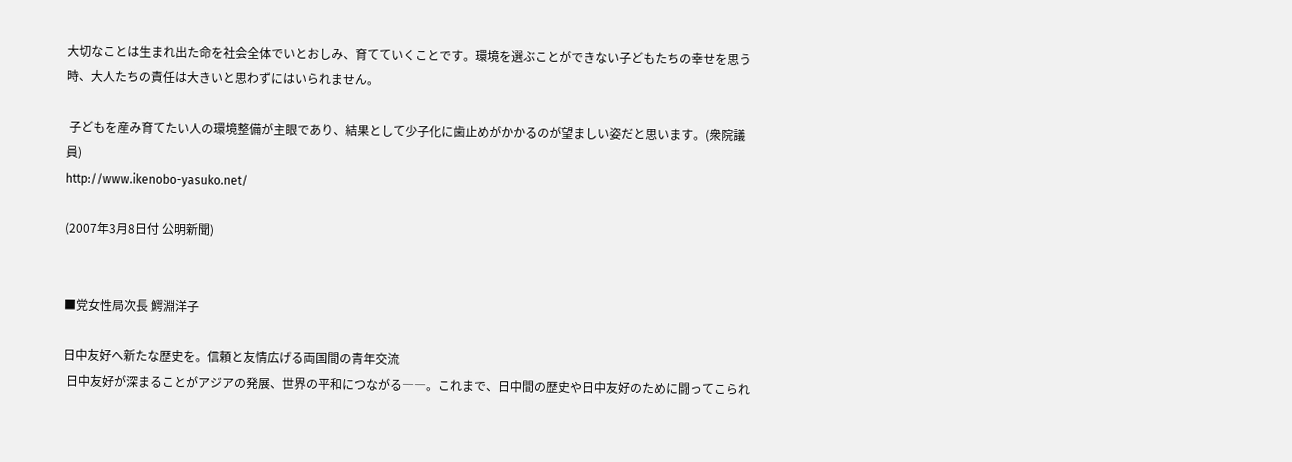大切なことは生まれ出た命を社会全体でいとおしみ、育てていくことです。環境を選ぶことができない子どもたちの幸せを思う時、大人たちの責任は大きいと思わずにはいられません。

 子どもを産み育てたい人の環境整備が主眼であり、結果として少子化に歯止めがかかるのが望ましい姿だと思います。(衆院議員)
http://www.ikenobo-yasuko.net/

(2007年3月8日付 公明新聞)


■党女性局次長 鰐淵洋子

日中友好へ新たな歴史を。信頼と友情広げる両国間の青年交流
 日中友好が深まることがアジアの発展、世界の平和につながる――。これまで、日中間の歴史や日中友好のために闘ってこられ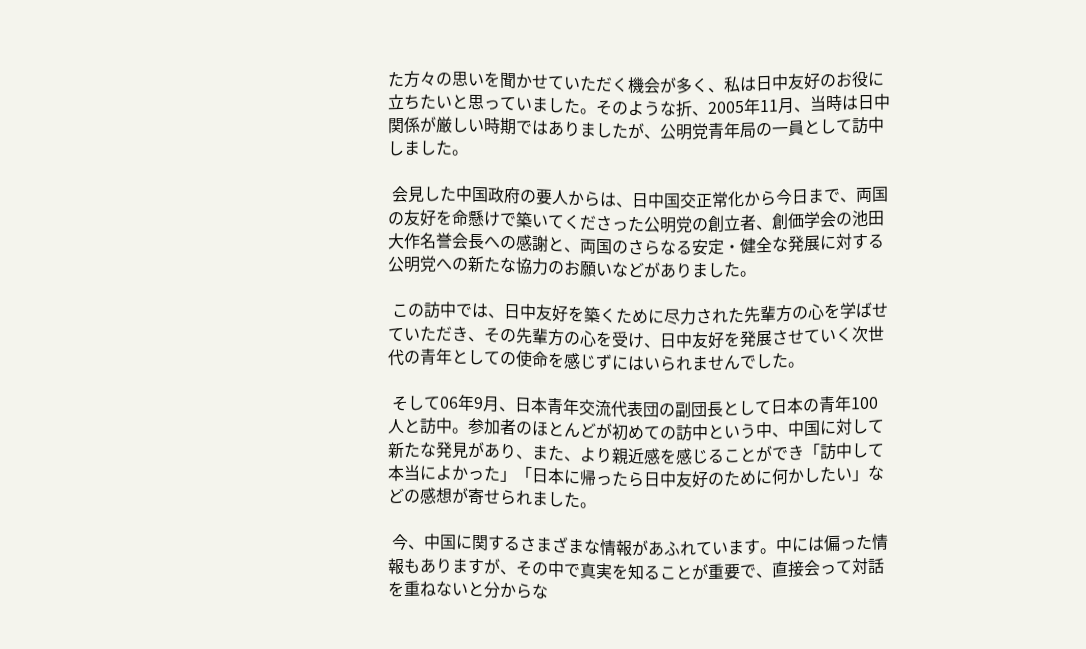た方々の思いを聞かせていただく機会が多く、私は日中友好のお役に立ちたいと思っていました。そのような折、2005年11月、当時は日中関係が厳しい時期ではありましたが、公明党青年局の一員として訪中しました。

 会見した中国政府の要人からは、日中国交正常化から今日まで、両国の友好を命懸けで築いてくださった公明党の創立者、創価学会の池田大作名誉会長への感謝と、両国のさらなる安定・健全な発展に対する公明党への新たな協力のお願いなどがありました。

 この訪中では、日中友好を築くために尽力された先輩方の心を学ばせていただき、その先輩方の心を受け、日中友好を発展させていく次世代の青年としての使命を感じずにはいられませんでした。

 そして06年9月、日本青年交流代表団の副団長として日本の青年100人と訪中。参加者のほとんどが初めての訪中という中、中国に対して新たな発見があり、また、より親近感を感じることができ「訪中して本当によかった」「日本に帰ったら日中友好のために何かしたい」などの感想が寄せられました。

 今、中国に関するさまざまな情報があふれています。中には偏った情報もありますが、その中で真実を知ることが重要で、直接会って対話を重ねないと分からな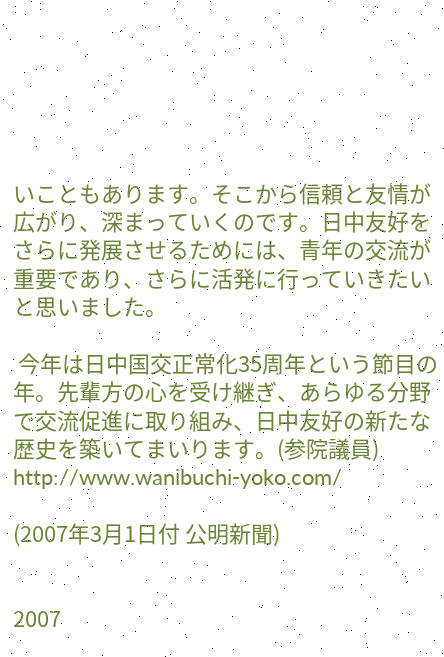いこともあります。そこから信頼と友情が広がり、深まっていくのです。日中友好をさらに発展させるためには、青年の交流が重要であり、さらに活発に行っていきたいと思いました。

 今年は日中国交正常化35周年という節目の年。先輩方の心を受け継ぎ、あらゆる分野で交流促進に取り組み、日中友好の新たな歴史を築いてまいります。(参院議員)
http://www.wanibuchi-yoko.com/

(2007年3月1日付 公明新聞)


2007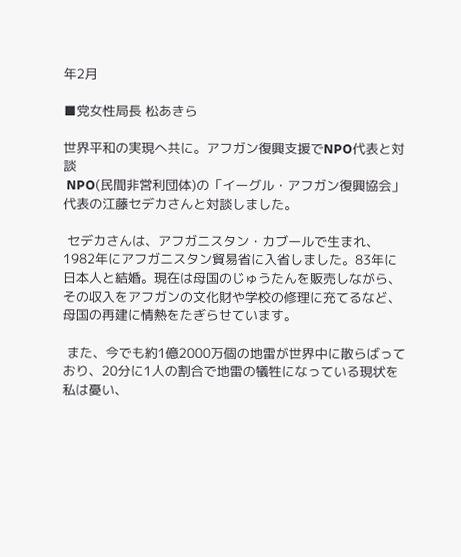年2月

■党女性局長 松あきら

世界平和の実現へ共に。アフガン復興支援でNPO代表と対談
 NPO(民間非営利団体)の「イーグル・アフガン復興協会」代表の江藤セデカさんと対談しました。

 セデカさんは、アフガニスタン・カブールで生まれ、1982年にアフガニスタン貿易省に入省しました。83年に日本人と結婚。現在は母国のじゅうたんを販売しながら、その収入をアフガンの文化財や学校の修理に充てるなど、母国の再建に情熱をたぎらせています。

 また、今でも約1億2000万個の地雷が世界中に散らばっており、20分に1人の割合で地雷の犠牲になっている現状を私は憂い、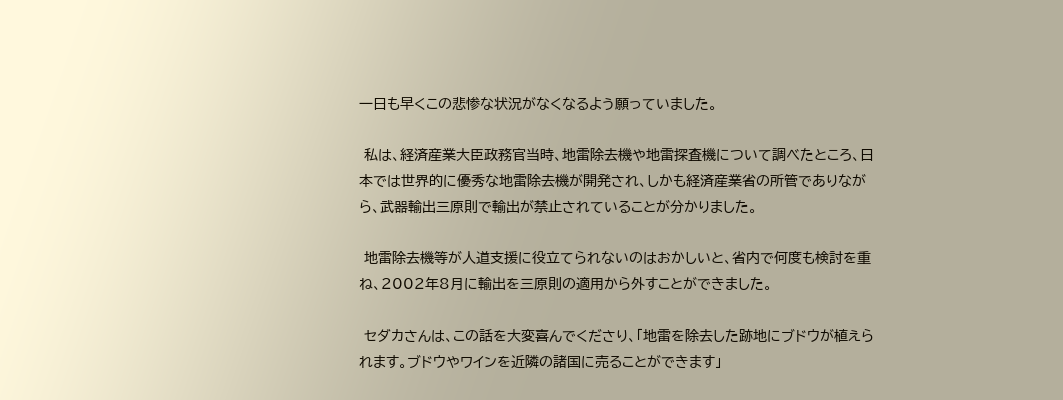一日も早くこの悲惨な状況がなくなるよう願っていました。

 私は、経済産業大臣政務官当時、地雷除去機や地雷探査機について調べたところ、日本では世界的に優秀な地雷除去機が開発され、しかも経済産業省の所管でありながら、武器輸出三原則で輸出が禁止されていることが分かりました。

 地雷除去機等が人道支援に役立てられないのはおかしいと、省内で何度も検討を重ね、2002年8月に輸出を三原則の適用から外すことができました。

 セダカさんは、この話を大変喜んでくださり、「地雷を除去した跡地にブドウが植えられます。ブドウやワインを近隣の諸国に売ることができます」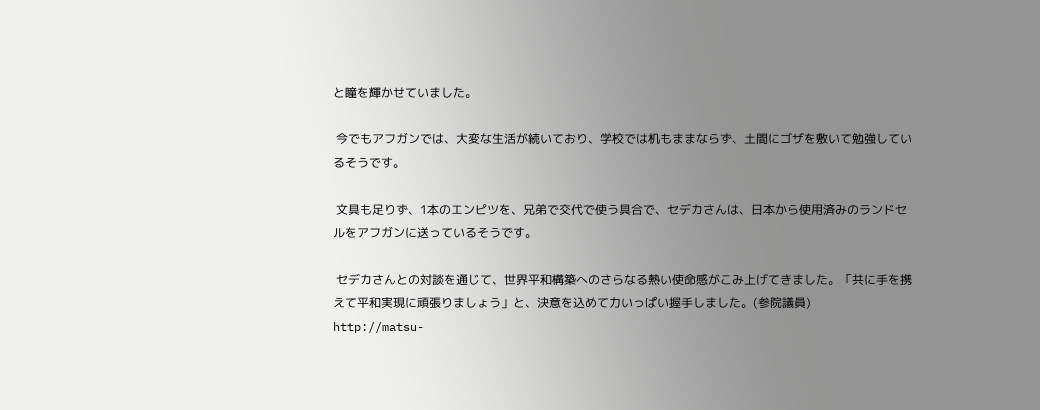と瞳を輝かせていました。

 今でもアフガンでは、大変な生活が続いており、学校では机もままならず、土間にゴザを敷いて勉強しているそうです。

 文具も足りず、1本のエンピツを、兄弟で交代で使う具合で、セデカさんは、日本から使用済みのランドセルをアフガンに送っているそうです。

 セデカさんとの対談を通じて、世界平和構築へのさらなる熱い使命感がこみ上げてきました。「共に手を携えて平和実現に頑張りましょう」と、決意を込めて力いっぱい握手しました。(参院議員)
http://matsu-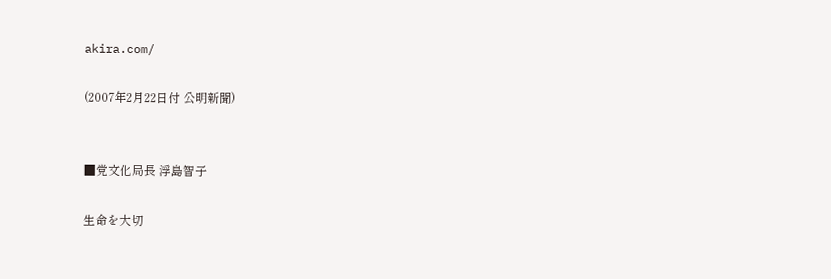akira.com/

(2007年2月22日付 公明新聞)


■党文化局長 浮島智子

生命を大切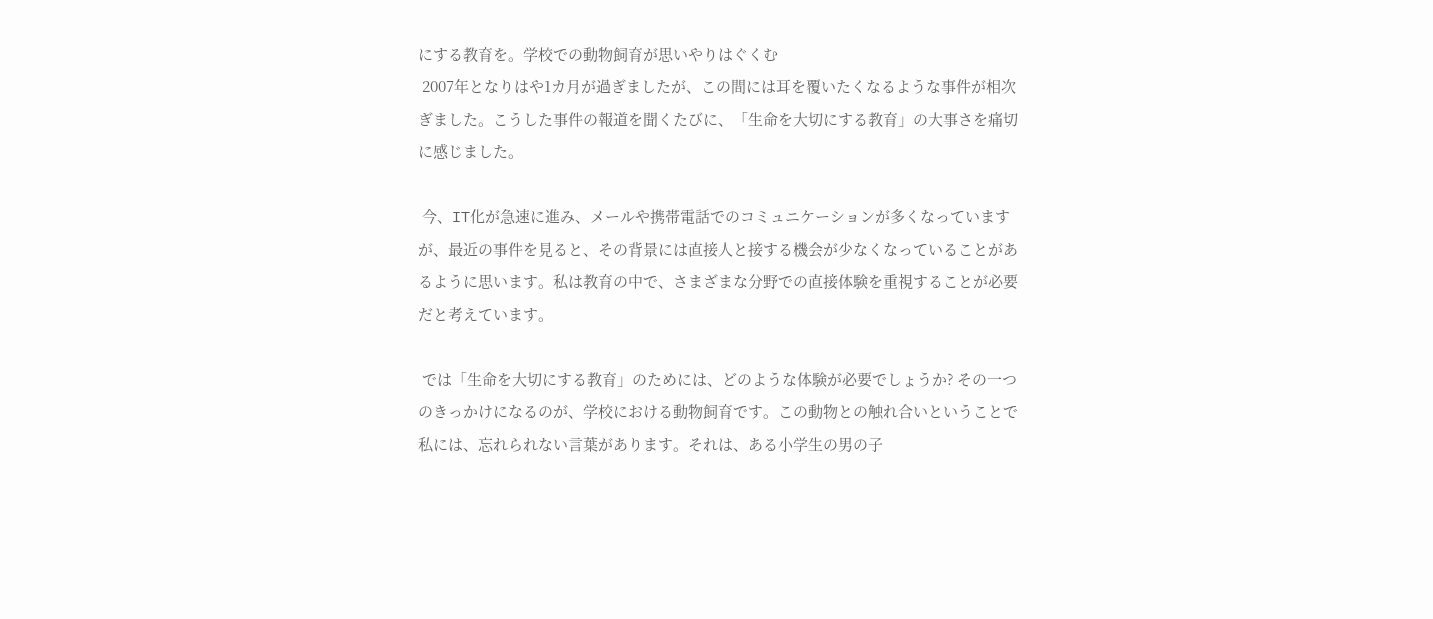にする教育を。学校での動物飼育が思いやりはぐくむ
 2007年となりはや1カ月が過ぎましたが、この間には耳を覆いたくなるような事件が相次ぎました。こうした事件の報道を聞くたびに、「生命を大切にする教育」の大事さを痛切に感じました。

 今、IT化が急速に進み、メールや携帯電話でのコミュニケーションが多くなっていますが、最近の事件を見ると、その背景には直接人と接する機会が少なくなっていることがあるように思います。私は教育の中で、さまざまな分野での直接体験を重視することが必要だと考えています。

 では「生命を大切にする教育」のためには、どのような体験が必要でしょうか? その一つのきっかけになるのが、学校における動物飼育です。この動物との触れ合いということで私には、忘れられない言葉があります。それは、ある小学生の男の子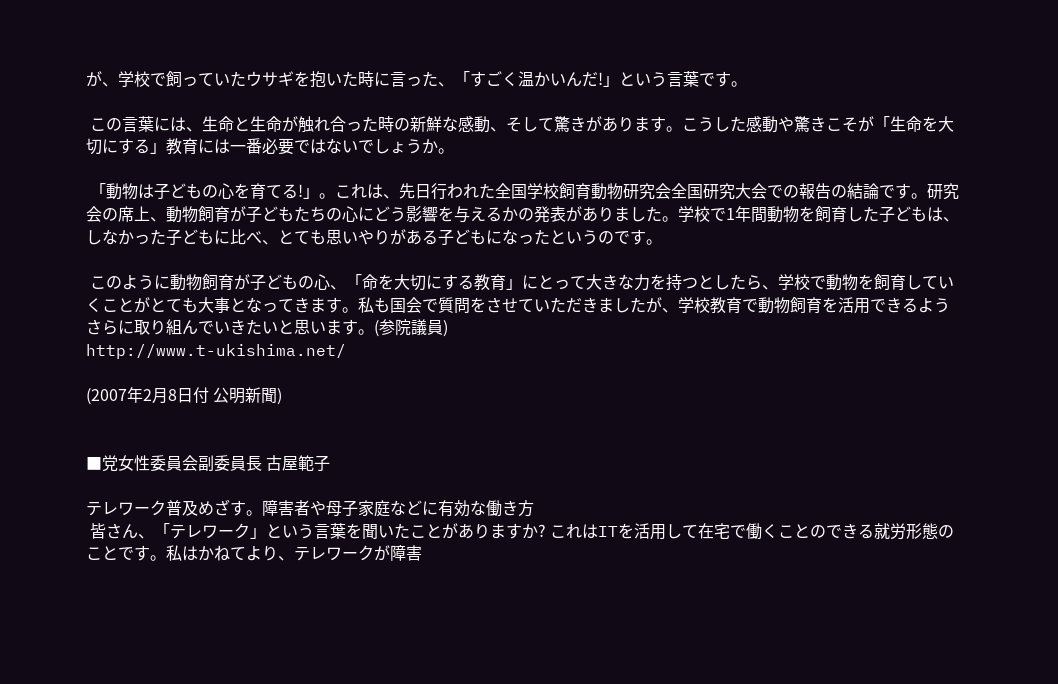が、学校で飼っていたウサギを抱いた時に言った、「すごく温かいんだ!」という言葉です。

 この言葉には、生命と生命が触れ合った時の新鮮な感動、そして驚きがあります。こうした感動や驚きこそが「生命を大切にする」教育には一番必要ではないでしょうか。

 「動物は子どもの心を育てる!」。これは、先日行われた全国学校飼育動物研究会全国研究大会での報告の結論です。研究会の席上、動物飼育が子どもたちの心にどう影響を与えるかの発表がありました。学校で1年間動物を飼育した子どもは、しなかった子どもに比べ、とても思いやりがある子どもになったというのです。

 このように動物飼育が子どもの心、「命を大切にする教育」にとって大きな力を持つとしたら、学校で動物を飼育していくことがとても大事となってきます。私も国会で質問をさせていただきましたが、学校教育で動物飼育を活用できるようさらに取り組んでいきたいと思います。(参院議員)
http://www.t-ukishima.net/

(2007年2月8日付 公明新聞)


■党女性委員会副委員長 古屋範子

テレワーク普及めざす。障害者や母子家庭などに有効な働き方
 皆さん、「テレワーク」という言葉を聞いたことがありますか? これはITを活用して在宅で働くことのできる就労形態のことです。私はかねてより、テレワークが障害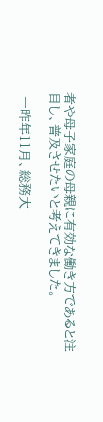者や母子家庭の母親に有効な働き方であると注目し、普及させたいと考えてきました。

 一昨年11月、総務大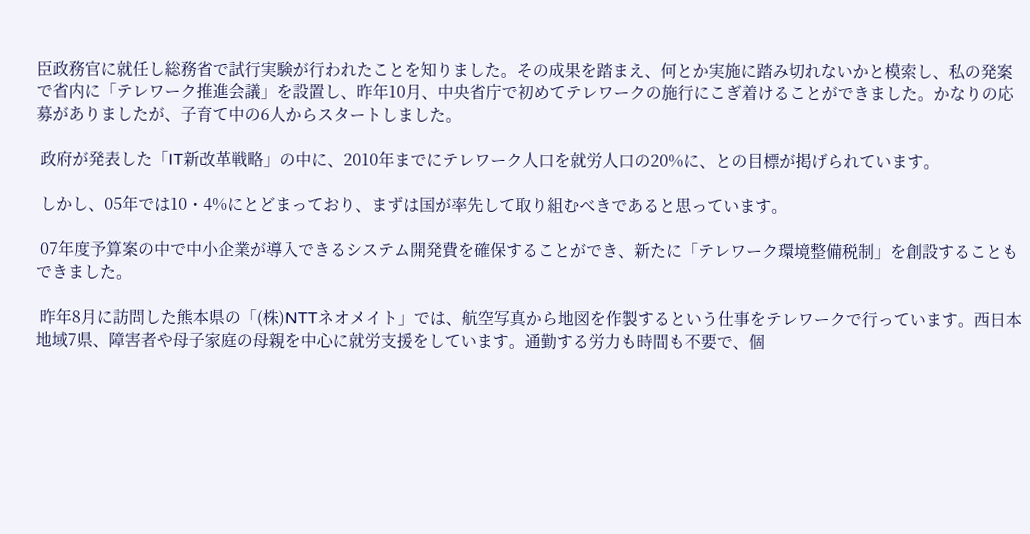臣政務官に就任し総務省で試行実験が行われたことを知りました。その成果を踏まえ、何とか実施に踏み切れないかと模索し、私の発案で省内に「テレワーク推進会議」を設置し、昨年10月、中央省庁で初めてテレワークの施行にこぎ着けることができました。かなりの応募がありましたが、子育て中の6人からスタートしました。

 政府が発表した「IT新改革戦略」の中に、2010年までにテレワーク人口を就労人口の20%に、との目標が掲げられています。

 しかし、05年では10・4%にとどまっており、まずは国が率先して取り組むべきであると思っています。

 07年度予算案の中で中小企業が導入できるシステム開発費を確保することができ、新たに「テレワーク環境整備税制」を創設することもできました。

 昨年8月に訪問した熊本県の「(株)NTTネオメイト」では、航空写真から地図を作製するという仕事をテレワークで行っています。西日本地域7県、障害者や母子家庭の母親を中心に就労支援をしています。通勤する労力も時間も不要で、個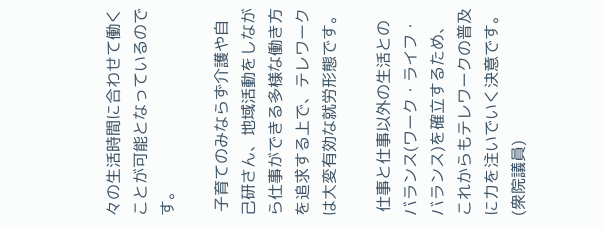々の生活時間に合わせて働くことが可能となっているのです。

 子育てのみならず介護や自己研さん、地域活動をしながら仕事ができる多様な働き方を追求する上で、テレワークは大変有効な就労形態です。

 仕事と仕事以外の生活とのバランス(ワーク・ライフ・バランス)を確立するため、これからもテレワークの普及に力を注いでいく決意です。(衆院議員)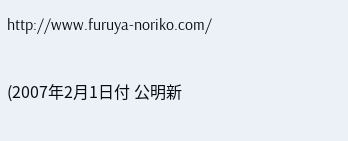http://www.furuya-noriko.com/

(2007年2月1日付 公明新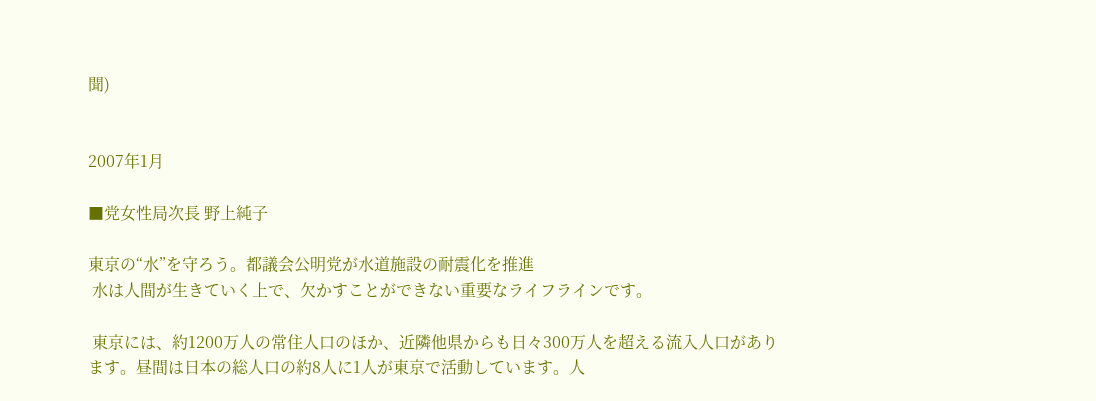聞)


2007年1月

■党女性局次長 野上純子

東京の“水”を守ろう。都議会公明党が水道施設の耐震化を推進
 水は人間が生きていく上で、欠かすことができない重要なライフラインです。

 東京には、約1200万人の常住人口のほか、近隣他県からも日々300万人を超える流入人口があります。昼間は日本の総人口の約8人に1人が東京で活動しています。人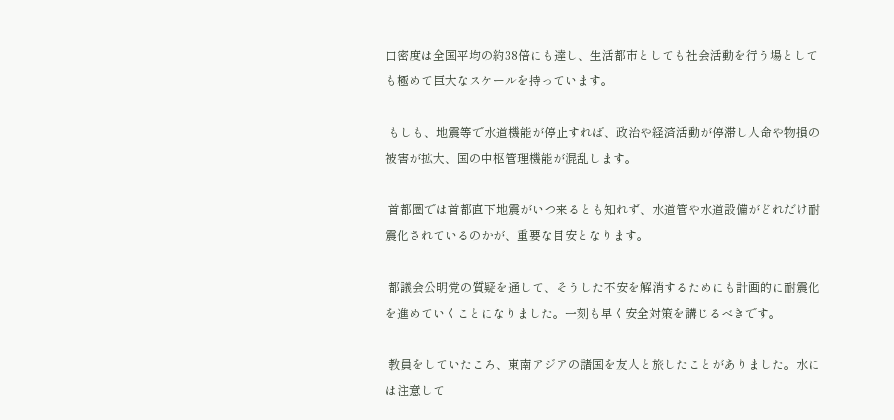口密度は全国平均の約38倍にも達し、生活都市としても社会活動を行う場としても極めて巨大なスケールを持っています。

 もしも、地震等で水道機能が停止すれば、政治や経済活動が停滞し人命や物損の被害が拡大、国の中枢管理機能が混乱します。

 首都圏では首都直下地震がいつ来るとも知れず、水道管や水道設備がどれだけ耐震化されているのかが、重要な目安となります。

 都議会公明党の質疑を通して、そうした不安を解消するためにも計画的に耐震化を進めていくことになりました。一刻も早く安全対策を講じるべきです。

 教員をしていたころ、東南アジアの諸国を友人と旅したことがありました。水には注意して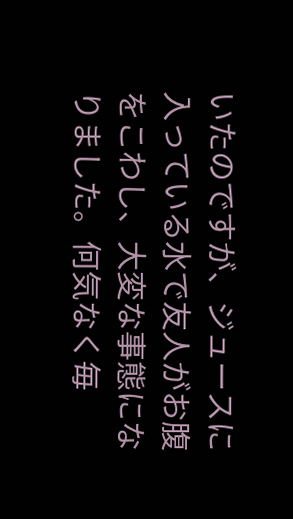いたのですが、ジュースに入っている水で友人がお腹をこわし、大変な事態になりました。何気なく毎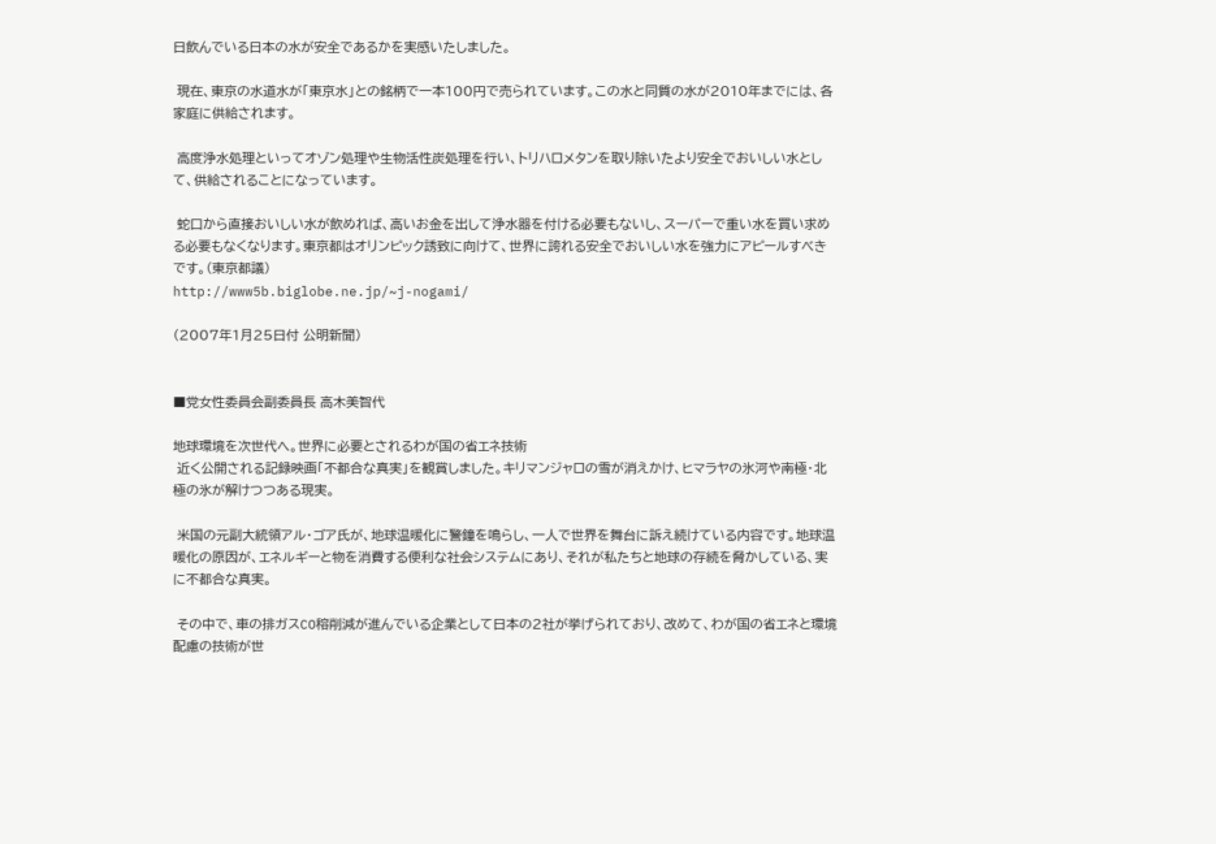日飲んでいる日本の水が安全であるかを実感いたしました。

 現在、東京の水道水が「東京水」との銘柄で一本100円で売られています。この水と同質の水が2010年までには、各家庭に供給されます。

 高度浄水処理といってオゾン処理や生物活性炭処理を行い、トリハロメタンを取り除いたより安全でおいしい水として、供給されることになっています。

 蛇口から直接おいしい水が飲めれば、高いお金を出して浄水器を付ける必要もないし、スーパーで重い水を買い求める必要もなくなります。東京都はオリンピック誘致に向けて、世界に誇れる安全でおいしい水を強力にアピールすべきです。(東京都議)
http://www5b.biglobe.ne.jp/~j-nogami/

(2007年1月25日付 公明新聞)


■党女性委員会副委員長 高木美智代

地球環境を次世代へ。世界に必要とされるわが国の省エネ技術
 近く公開される記録映画「不都合な真実」を観賞しました。キリマンジャロの雪が消えかけ、ヒマラヤの氷河や南極・北極の氷が解けつつある現実。

 米国の元副大統領アル・ゴア氏が、地球温暖化に警鐘を鳴らし、一人で世界を舞台に訴え続けている内容です。地球温暖化の原因が、エネルギーと物を消費する便利な社会システムにあり、それが私たちと地球の存続を脅かしている、実に不都合な真実。

 その中で、車の排ガスCO穃削減が進んでいる企業として日本の2社が挙げられており、改めて、わが国の省エネと環境配慮の技術が世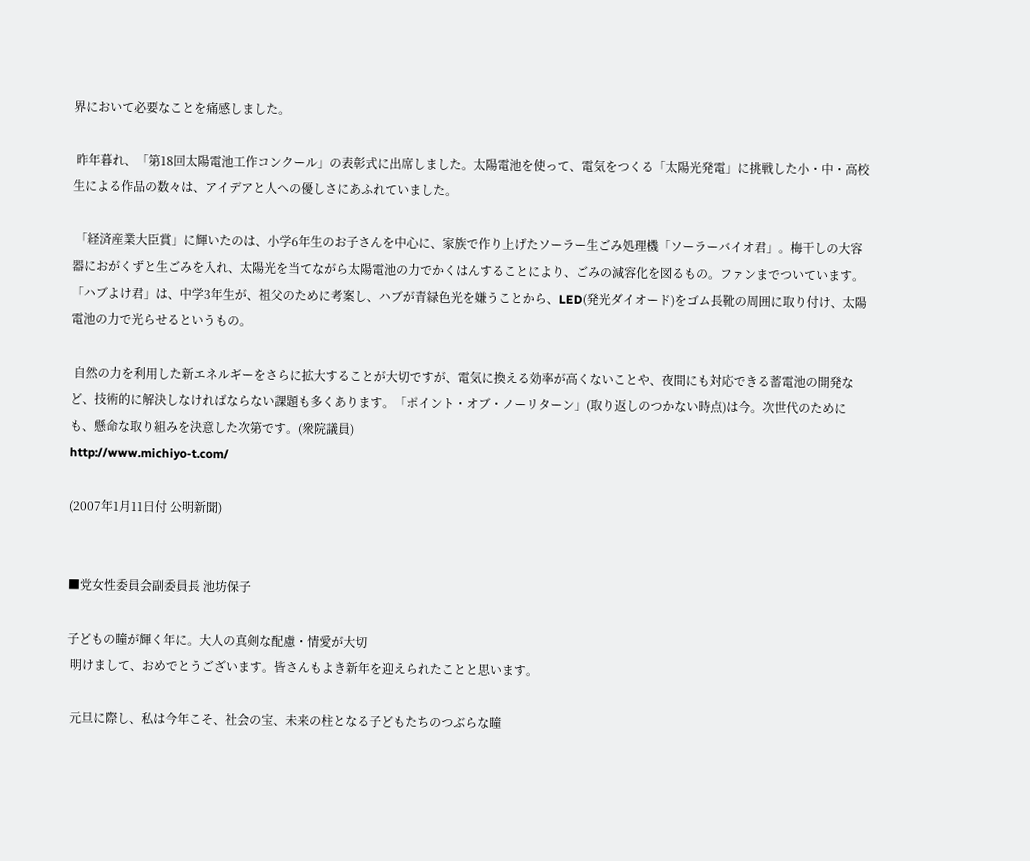界において必要なことを痛感しました。

 昨年暮れ、「第18回太陽電池工作コンクール」の表彰式に出席しました。太陽電池を使って、電気をつくる「太陽光発電」に挑戦した小・中・高校生による作品の数々は、アイデアと人への優しさにあふれていました。

 「経済産業大臣賞」に輝いたのは、小学6年生のお子さんを中心に、家族で作り上げたソーラー生ごみ処理機「ソーラーバイオ君」。梅干しの大容器におがくずと生ごみを入れ、太陽光を当てながら太陽電池の力でかくはんすることにより、ごみの減容化を図るもの。ファンまでついています。「ハブよけ君」は、中学3年生が、祖父のために考案し、ハブが青緑色光を嫌うことから、LED(発光ダイオード)をゴム長靴の周囲に取り付け、太陽電池の力で光らせるというもの。

 自然の力を利用した新エネルギーをさらに拡大することが大切ですが、電気に換える効率が高くないことや、夜間にも対応できる蓄電池の開発など、技術的に解決しなければならない課題も多くあります。「ポイント・オブ・ノーリターン」(取り返しのつかない時点)は今。次世代のためにも、懸命な取り組みを決意した次第です。(衆院議員)
http://www.michiyo-t.com/

(2007年1月11日付 公明新聞)


■党女性委員会副委員長 池坊保子

子どもの瞳が輝く年に。大人の真剣な配慮・情愛が大切
 明けまして、おめでとうございます。皆さんもよき新年を迎えられたことと思います。

 元旦に際し、私は今年こそ、社会の宝、未来の柱となる子どもたちのつぶらな瞳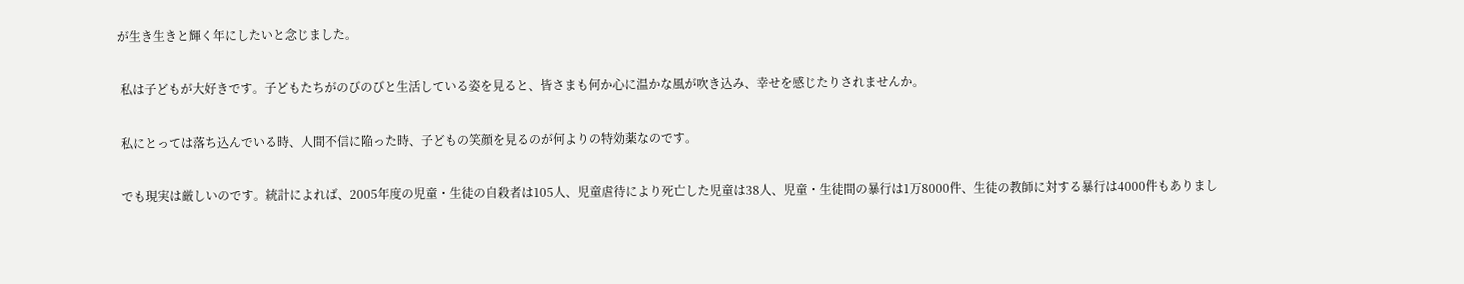が生き生きと輝く年にしたいと念じました。

 私は子どもが大好きです。子どもたちがのびのびと生活している姿を見ると、皆さまも何か心に温かな風が吹き込み、幸せを感じたりされませんか。

 私にとっては落ち込んでいる時、人間不信に陥った時、子どもの笑顔を見るのが何よりの特効薬なのです。

 でも現実は厳しいのです。統計によれば、2005年度の児童・生徒の自殺者は105人、児童虐待により死亡した児童は38人、児童・生徒間の暴行は1万8000件、生徒の教師に対する暴行は4000件もありまし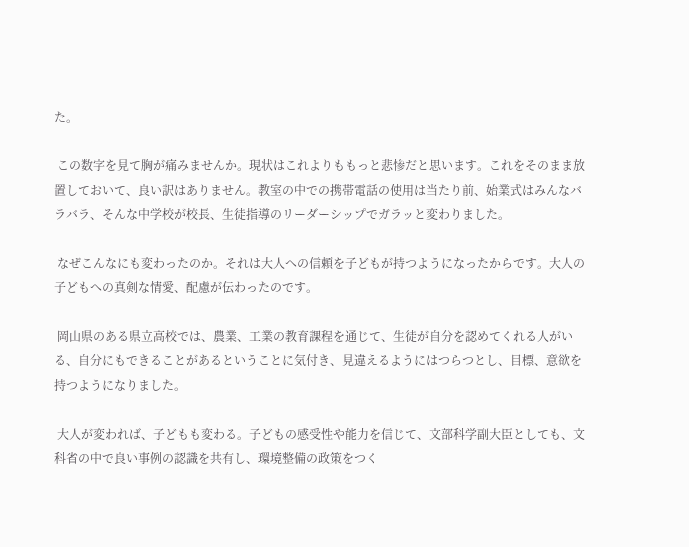た。

 この数字を見て胸が痛みませんか。現状はこれよりももっと悲惨だと思います。これをそのまま放置しておいて、良い訳はありません。教室の中での携帯電話の使用は当たり前、始業式はみんなバラバラ、そんな中学校が校長、生徒指導のリーダーシップでガラッと変わりました。

 なぜこんなにも変わったのか。それは大人への信頼を子どもが持つようになったからです。大人の子どもへの真剣な情愛、配慮が伝わったのです。

 岡山県のある県立高校では、農業、工業の教育課程を通じて、生徒が自分を認めてくれる人がいる、自分にもできることがあるということに気付き、見違えるようにはつらつとし、目標、意欲を持つようになりました。

 大人が変われば、子どもも変わる。子どもの感受性や能力を信じて、文部科学副大臣としても、文科省の中で良い事例の認識を共有し、環境整備の政策をつく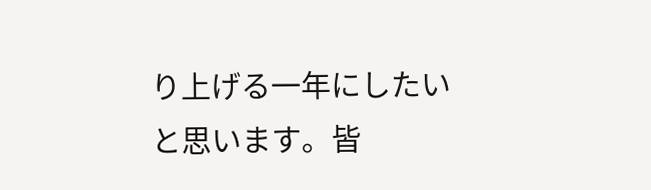り上げる一年にしたいと思います。皆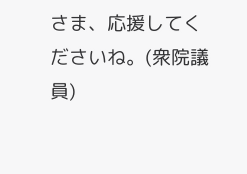さま、応援してくださいね。(衆院議員)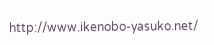http://www.ikenobo-yasuko.net/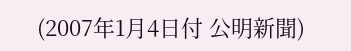(2007年1月4日付 公明新聞)